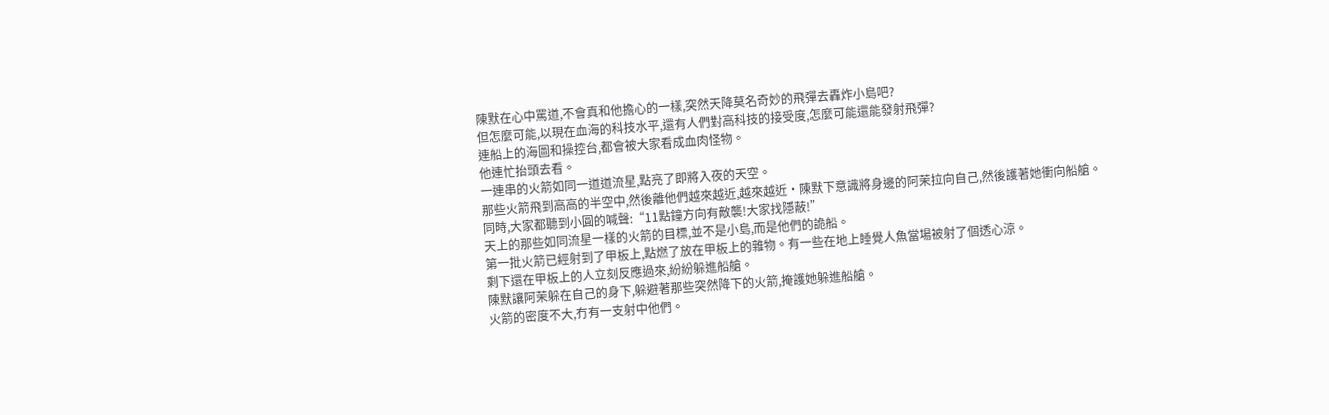陳默在心中罵道,不會真和他擔心的一樣,突然天降莫名奇妙的飛彈去轟炸小島吧?
但怎麼可能,以現在血海的科技水平,還有人們對高科技的接受度,怎麼可能還能發射飛彈?
連船上的海圖和操控台,都會被大家看成血肉怪物。
他連忙抬頭去看。
一連串的火箭如同一道道流星,點亮了即將入夜的天空。
那些火箭飛到高高的半空中,然後離他們越來越近,越來越近·陳默下意識將身邊的阿茉拉向自己,然後護著她衝向船艙。
同時,大家都聽到小圓的喊聲:“11點鐘方向有敵襲!大家找隱蔽!”
天上的那些如同流星一樣的火箭的目標,並不是小島,而是他們的詭船。
第一批火箭已經射到了甲板上,點燃了放在甲板上的雜物。有一些在地上睡覺人魚當場被射了個透心涼。
剩下還在甲板上的人立刻反應過來,紛紛躲進船艙。
陳默讓阿茉躲在自己的身下,躲避著那些突然降下的火箭,掩護她躲進船艙。
火箭的密度不大,冇有一支射中他們。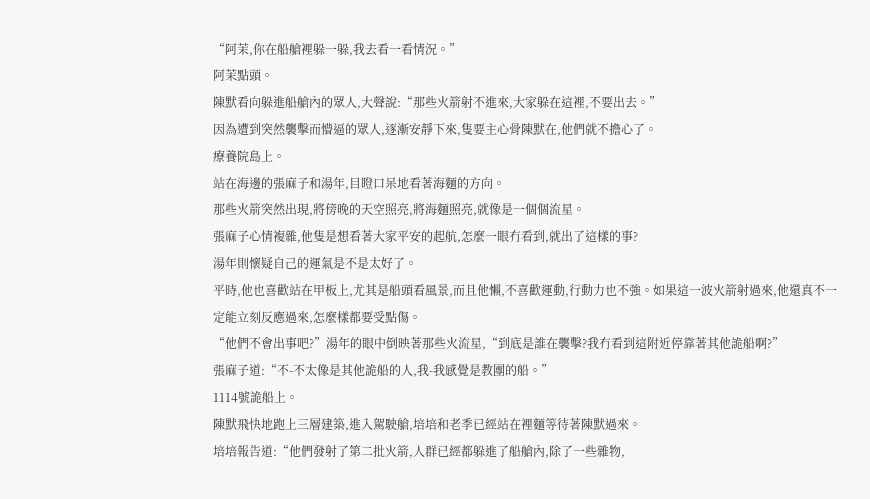“阿茉,你在船艙裡躲一躲,我去看一看情況。”
阿茉點頭。
陳默看向躲進船艙內的眾人,大聲說:“那些火箭射不進來,大家躲在這裡,不要出去。”
因為遭到突然襲擊而懵逼的眾人,逐漸安靜下來,隻要主心骨陳默在,他們就不擔心了。
療養院島上。
站在海邊的張麻子和湯年,目瞪口呆地看著海麵的方向。
那些火箭突然出現,將傍晚的天空照亮,將海麵照亮,就像是一個個流星。
張麻子心情複雜,他隻是想看著大家平安的起航,怎麼一眼冇看到,就出了這樣的事?
湯年則懷疑自己的運氣是不是太好了。
平時,他也喜歡站在甲板上,尤其是船頭看風景,而且他懶,不喜歡運動,行動力也不強。如果這一波火箭射過來,他還真不一定能立刻反應過來,怎麼樣都要受點傷。
“他們不會出事吧?”湯年的眼中倒映著那些火流星,“到底是誰在襲擊?我冇看到這附近停靠著其他詭船啊?”
張麻子道:“不-不太像是其他詭船的人,我-我感覺是教團的船。”
1114號詭船上。
陳默飛快地跑上三層建築,進入駕駛艙,培培和老季已經站在裡麵等待著陳默過來。
培培報告道:“他們發射了第二批火箭,人群已經都躲進了船艙內,除了一些雜物,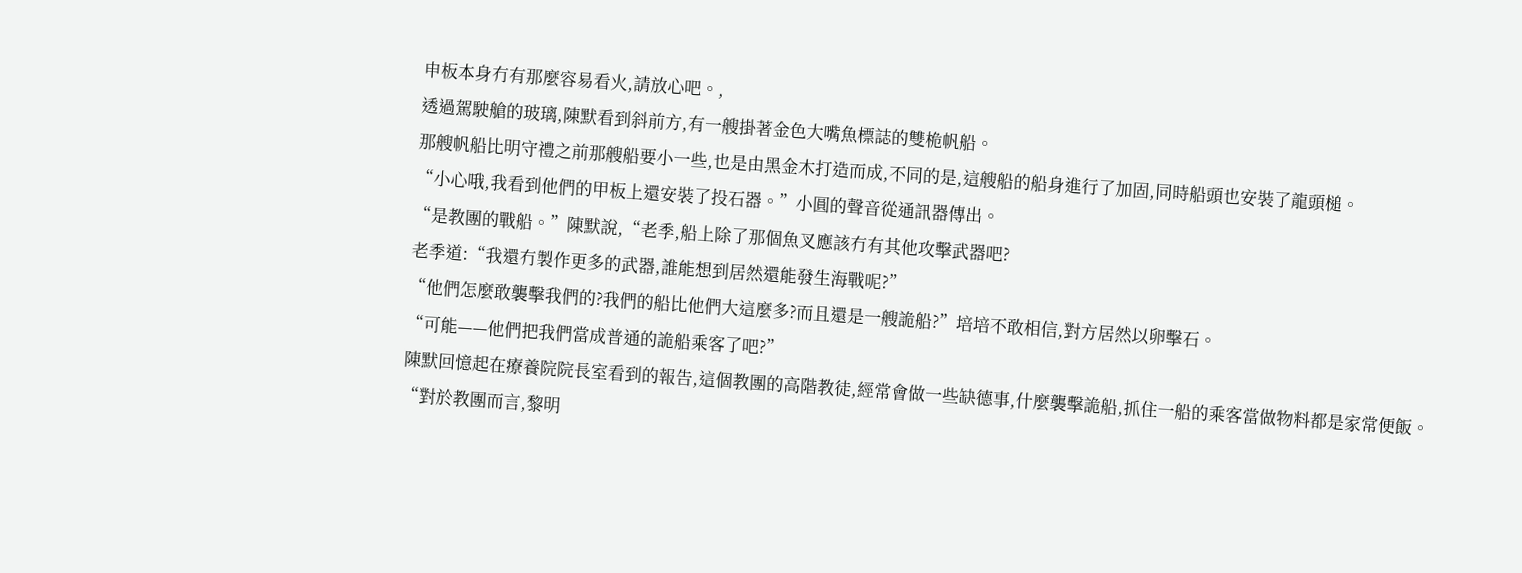申板本身冇有那麼容易看火,請放心吧。,
透過駕駛艙的玻璃,陳默看到斜前方,有一艘掛著金色大嘴魚標誌的雙桅帆船。
那艘帆船比明守禮之前那艘船要小一些,也是由黑金木打造而成,不同的是,這艘船的船身進行了加固,同時船頭也安裝了龍頭槌。
“小心哦,我看到他們的甲板上還安裝了投石器。”小圓的聲音從通訊器傳出。
“是教團的戰船。”陳默說,“老季,船上除了那個魚叉應該冇有其他攻擊武器吧?
老季道:“我還冇製作更多的武器,誰能想到居然還能發生海戰呢?”
“他們怎麼敢襲擊我們的?我們的船比他們大這麼多?而且還是一艘詭船?”培培不敢相信,對方居然以卵擊石。
“可能——他們把我們當成普通的詭船乘客了吧?”
陳默回憶起在療養院院長室看到的報告,這個教團的高階教徒,經常會做一些缺德事,什麼襲擊詭船,抓住一船的乘客當做物料都是家常便飯。
“對於教團而言,黎明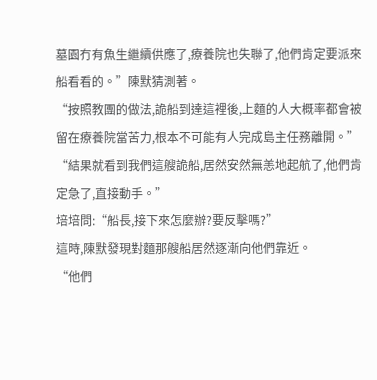墓園冇有魚生繼續供應了,療養院也失聯了,他們肯定要派來船看看的。”陳默猜測著。
“按照教團的做法,詭船到達這裡後,上麵的人大概率都會被留在療養院當苦力,根本不可能有人完成島主任務離開。”
“結果就看到我們這艘詭船,居然安然無恙地起航了,他們肯定急了,直接動手。”
培培問:“船長,接下來怎麼辦?要反擊嗎?”
這時,陳默發現對麵那艘船居然逐漸向他們靠近。
“他們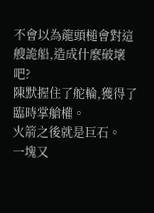不會以為龍頭槌會對這艘詭船,造成什麼破壞吧?
陳默握住了舵輪,獲得了臨時掌艙權。
火箭之後就是巨石。
一塊又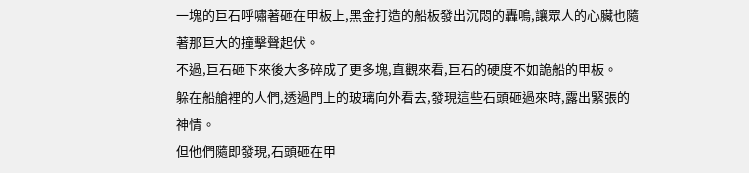一塊的巨石呼嘯著砸在甲板上,黑金打造的船板發出沉悶的轟鳴,讓眾人的心臟也隨著那巨大的撞擊聲起伏。
不過,巨石砸下來後大多碎成了更多塊,直觀來看,巨石的硬度不如詭船的甲板。
躲在船艙裡的人們,透過門上的玻璃向外看去,發現這些石頭砸過來時,露出緊張的神情。
但他們隨即發現,石頭砸在甲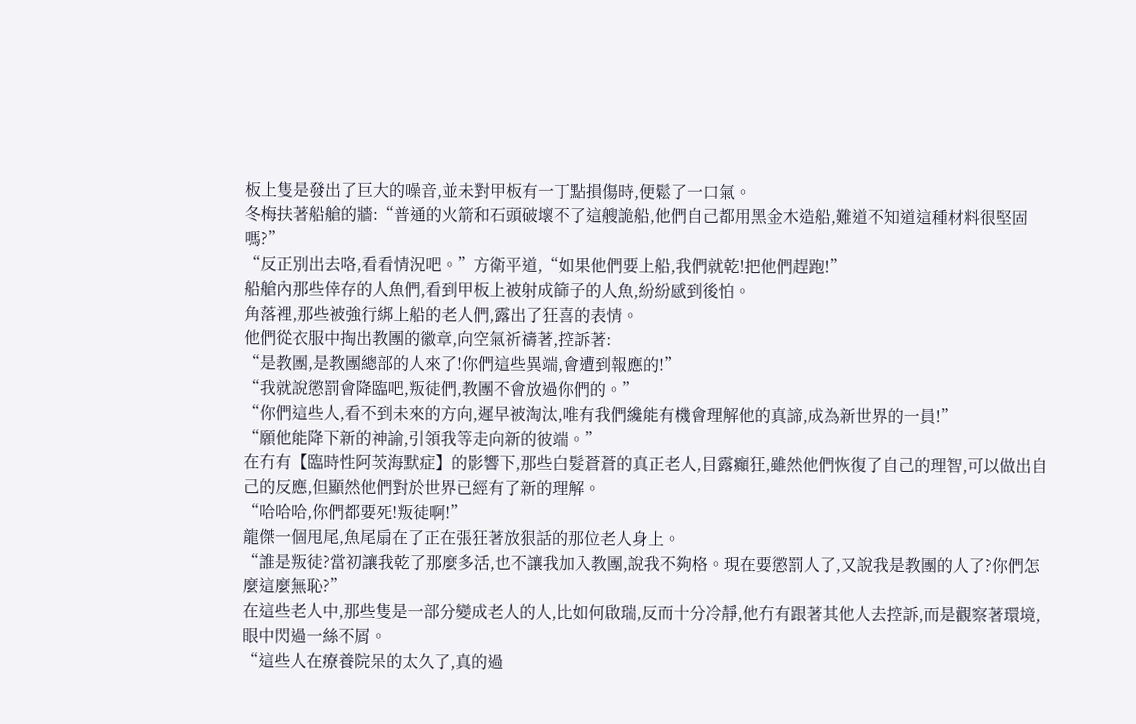板上隻是發出了巨大的噪音,並未對甲板有一丁點損傷時,便鬆了一口氣。
冬梅扶著船艙的牆:“普通的火箭和石頭破壞不了這艘詭船,他們自己都用黑金木造船,難道不知道這種材料很堅固嗎?”
“反正別出去咯,看看情況吧。”方衛平道,“如果他們要上船,我們就乾!把他們趕跑!”
船艙內那些倖存的人魚們,看到甲板上被射成篩子的人魚,紛紛感到後怕。
角落裡,那些被強行綁上船的老人們,露出了狂喜的表情。
他們從衣服中掏出教團的徽章,向空氣祈禱著,控訴著:
“是教團,是教團總部的人來了!你們這些異端,會遭到報應的!”
“我就說懲罰會降臨吧,叛徒們,教團不會放過你們的。”
“你們這些人,看不到未來的方向,遲早被淘汰,唯有我們纔能有機會理解他的真諦,成為新世界的一員!”
“願他能降下新的神諭,引領我等走向新的彼端。”
在冇有【臨時性阿茨海默症】的影響下,那些白髮蒼蒼的真正老人,目露癲狂,雖然他們恢復了自己的理智,可以做出自己的反應,但顯然他們對於世界已經有了新的理解。
“哈哈哈,你們都要死!叛徒啊!”
龍傑一個甩尾,魚尾扇在了正在張狂著放狠話的那位老人身上。
“誰是叛徒?當初讓我乾了那麼多活,也不讓我加入教團,說我不夠格。現在要懲罰人了,又說我是教團的人了?你們怎麼這麼無恥?”
在這些老人中,那些隻是一部分變成老人的人,比如何啟瑞,反而十分冷靜,他冇有跟著其他人去控訴,而是觀察著環境,眼中閃過一絲不屑。
“這些人在療養院呆的太久了,真的過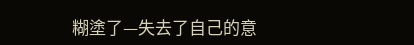糊塗了—失去了自己的意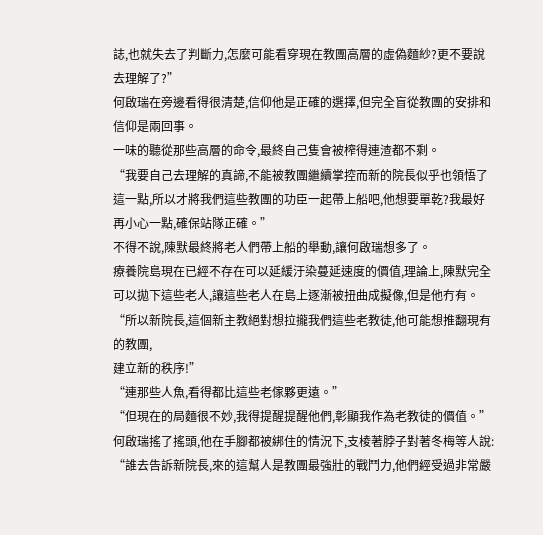誌,也就失去了判斷力,怎麼可能看穿現在教團高層的虛偽麵紗?更不要說去理解了?”
何啟瑞在旁邊看得很清楚,信仰他是正確的選擇,但完全盲從教團的安排和信仰是兩回事。
一味的聽從那些高層的命令,最終自己隻會被榨得連渣都不剩。
“我要自己去理解的真諦,不能被教團繼續掌控而新的院長似乎也領悟了這一點,所以才將我們這些教團的功臣一起帶上船吧,他想要單乾?我最好再小心一點,確保站隊正確。”
不得不說,陳默最終將老人們帶上船的舉動,讓何啟瑞想多了。
療養院島現在已經不存在可以延緩汙染蔓延速度的價值,理論上,陳默完全可以拋下這些老人,讓這些老人在島上逐漸被扭曲成擬像,但是他冇有。
“所以新院長,這個新主教絕對想拉攏我們這些老教徒,他可能想推翻現有的教團,
建立新的秩序!”
“連那些人魚,看得都比這些老傢夥更遠。”
“但現在的局麵很不妙,我得提醒提醒他們,彰顯我作為老教徒的價值。”
何啟瑞搖了搖頭,他在手腳都被綁住的情況下,支棱著脖子對著冬梅等人說:
“誰去告訴新院長,來的這幫人是教團最強壯的戰鬥力,他們經受過非常嚴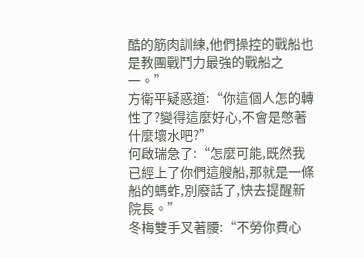酷的筋肉訓練,他們操控的戰船也是教團戰鬥力最強的戰船之一。”
方衛平疑惑道:“你這個人怎的轉性了?變得這麼好心,不會是憋著什麼壞水吧?”
何啟瑞急了:“怎麼可能,既然我已經上了你們這艘船,那就是一條船的螞蚱,別廢話了,快去提醒新院長。”
冬梅雙手叉著腰:“不勞你費心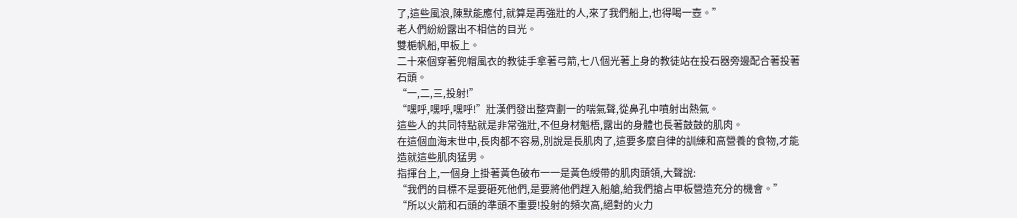了,這些風浪,陳默能應付,就算是再強壯的人,來了我們船上,也得喝一壺。”
老人們紛紛露出不相信的目光。
雙梔帆船,甲板上。
二十來個穿著兜帽風衣的教徒手拿著弓箭,七八個光著上身的教徒站在投石器旁邊配合著投著石頭。
“一,二,三,投射!”
“嘿呼,嘿呼,嘿呼!”壯漢們發出整齊劃一的喘氣聲,從鼻孔中噴射出熱氣。
這些人的共同特點就是非常強壯,不但身材魁梧,露出的身體也長著鼓鼓的肌肉。
在這個血海末世中,長肉都不容易,別說是長肌肉了,這要多麼自律的訓練和高營養的食物,才能造就這些肌肉猛男。
指揮台上,一個身上掛著黃色破布一一是黃色綬帶的肌肉頭領,大聲說:
“我們的目標不是要砸死他們,是要將他們趕入船艙,給我們搶占甲板營造充分的機會。”
“所以火箭和石頭的準頭不重要!投射的頻次高,絕對的火力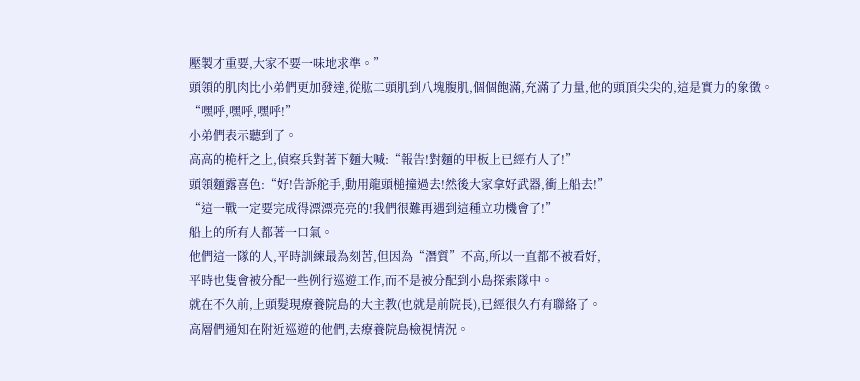壓製才重要,大家不要一味地求準。”
頭領的肌肉比小弟們更加發達,從肱二頭肌到八塊腹肌,個個飽滿,充滿了力量,他的頭頂尖尖的,這是實力的象徵。
“嘿呼,嘿呼,嘿呼!”
小弟們表示聽到了。
高高的桅杆之上,偵察兵對著下麵大喊:“報告!對麵的甲板上已經冇人了!”
頭領麵露喜色:“好!告訴舵手,動用龍頭槌撞過去!然後大家拿好武器,衝上船去!”
“這一戰一定要完成得漂漂亮亮的!我們很難再遇到這種立功機會了!”
船上的所有人都著一口氣。
他們這一隊的人,平時訓練最為刻苦,但因為“潛質”不高,所以一直都不被看好,
平時也隻會被分配一些例行巡遊工作,而不是被分配到小島探索隊中。
就在不久前,上頭髮現療養院島的大主教(也就是前院長),已經很久冇有聯絡了。
高層們通知在附近巡遊的他們,去療養院島檢視情況。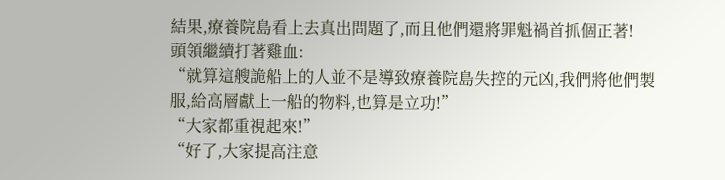結果,療養院島看上去真出問題了,而且他們還將罪魁禍首抓個正著!
頭領繼續打著雞血:
“就算這艘詭船上的人並不是導致療養院島失控的元凶,我們將他們製服,給高層獻上一船的物料,也算是立功!”
“大家都重視起來!”
“好了,大家提高注意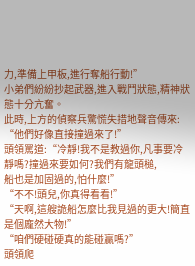力,準備上甲板,進行奪船行動!”
小弟們紛紛抄起武器,進入戰鬥狀態,精神狀態十分亢奮。
此時,上方的偵察兵驚慌失措地聲音傳來:
“他們好像直接撞過來了!”
頭領罵道:“冷靜!我不是教過你,凡事要冷靜嗎?撞過來要如何?我們有龍頭槌,
船也是加固過的,怕什麼!”
“不不!頭兒,你真得看看!”
“天啊,這艘詭船怎麼比我見過的更大!簡直是個龐然大物!”
“咱們硬碰硬真的能碰贏嗎?”
頭領爬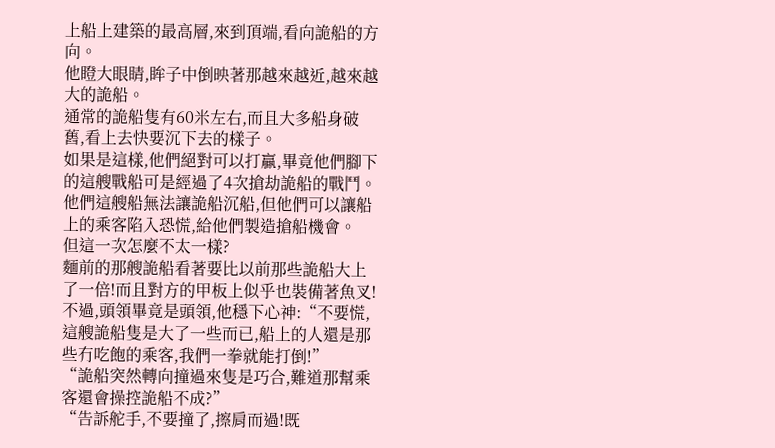上船上建築的最高層,來到頂端,看向詭船的方向。
他瞪大眼睛,眸子中倒映著那越來越近,越來越大的詭船。
通常的詭船隻有60米左右,而且大多船身破舊,看上去快要沉下去的樣子。
如果是這樣,他們絕對可以打贏,畢竟他們腳下的這艘戰船可是經過了4次搶劫詭船的戰鬥。
他們這艘船無法讓詭船沉船,但他們可以讓船上的乘客陷入恐慌,給他們製造搶船機會。
但這一次怎麼不太一樣?
麵前的那艘詭船看著要比以前那些詭船大上了一倍!而且對方的甲板上似乎也裝備著魚叉!
不過,頭領畢竟是頭領,他穩下心神:“不要慌,這艘詭船隻是大了一些而已,船上的人還是那些冇吃飽的乘客,我們一拳就能打倒!”
“詭船突然轉向撞過來隻是巧合,難道那幫乘客還會操控詭船不成?”
“告訴舵手,不要撞了,擦肩而過!既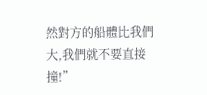然對方的船體比我們大,我們就不要直接撞!”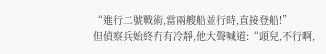“進行二號戰術,當兩艘船並行時,直接登船!”
但偵察兵始終冇有冷靜,他大聲喊道:“頭兒,不行啊,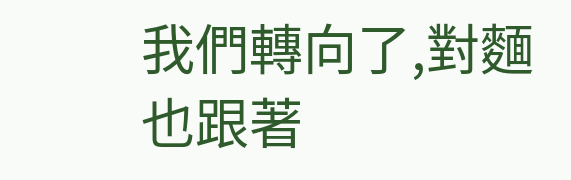我們轉向了,對麵也跟著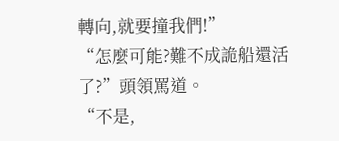轉向,就要撞我們!”
“怎麼可能?難不成詭船還活了?”頭領罵道。
“不是,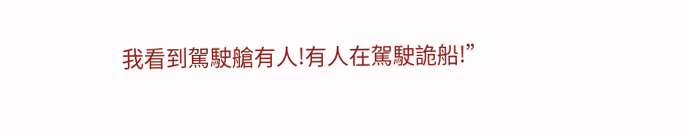我看到駕駛艙有人!有人在駕駛詭船!”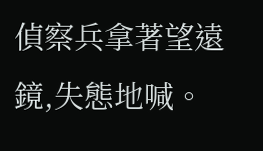偵察兵拿著望遠鏡,失態地喊。